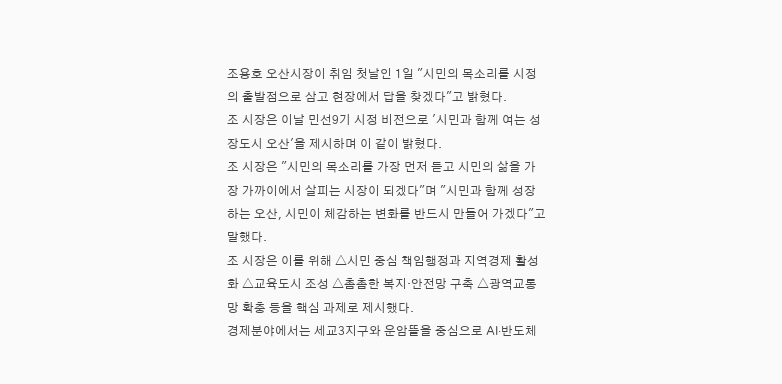조용호 오산시장이 취임 첫날인 1일 "시민의 목소리를 시정의 출발점으로 삼고 현장에서 답을 찾겠다"고 밝혔다.
조 시장은 이날 민선9기 시정 비전으로 '시민과 함께 여는 성장도시 오산'을 제시하며 이 같이 밝혔다.
조 시장은 "시민의 목소리를 가장 먼저 듣고 시민의 삶을 가장 가까이에서 살피는 시장이 되겠다"며 "시민과 함께 성장하는 오산, 시민이 체감하는 변화를 반드시 만들어 가겠다"고 말했다.
조 시장은 이를 위해 △시민 중심 책임행정과 지역경제 활성화 △교육도시 조성 △촘촘한 복지·안전망 구축 △광역교통망 확충 등을 핵심 과제로 제시했다.
경제분야에서는 세교3지구와 운암뜰을 중심으로 AI·반도체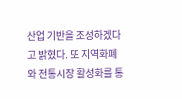산업 기반을 조성하겠다고 밝혔다. 또 지역화폐와 전통시장 활성화를 통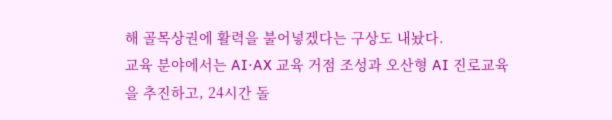해 골목상권에 활력을 불어넣겠다는 구상도 내놨다.
교육 분야에서는 AI·AX 교육 거점 조성과 오산형 AI 진로교육을 추진하고, 24시간 돌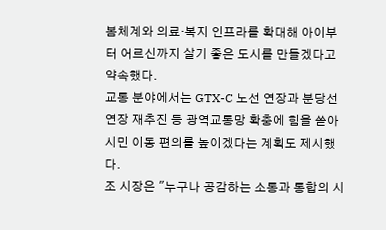봄체계와 의료·복지 인프라를 확대해 아이부터 어르신까지 살기 좋은 도시를 만들겠다고 약속했다.
교통 분야에서는 GTX-C 노선 연장과 분당선 연장 재추진 등 광역교통망 확충에 힘을 쏟아 시민 이동 편의를 높이겠다는 계획도 제시했다.
조 시장은 "누구나 공감하는 소통과 통합의 시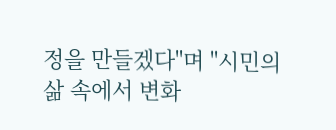정을 만들겠다"며 "시민의 삶 속에서 변화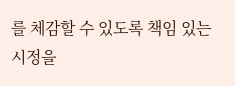를 체감할 수 있도록 책임 있는 시정을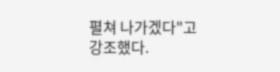펼쳐 나가겠다"고 강조했다.